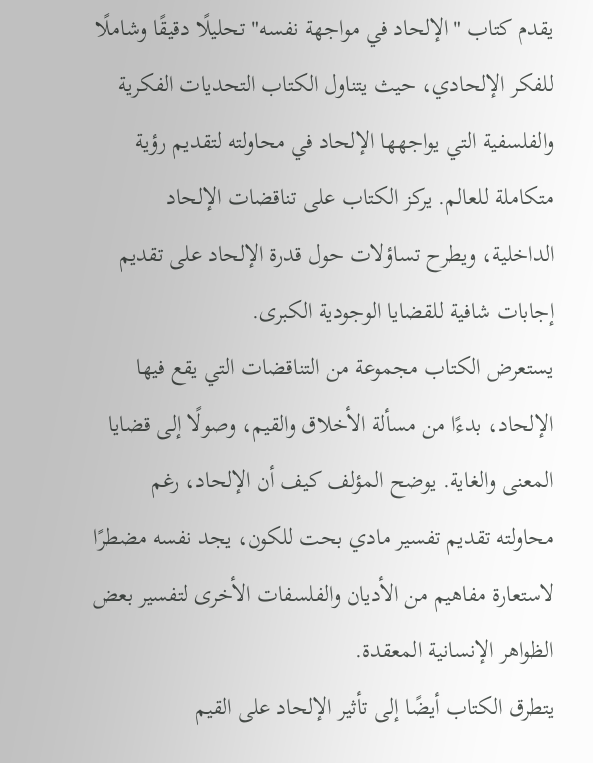يقدم كتاب "الإلحاد في مواجهة نفسه" تحليلًا دقيقًا وشاملًا للفكر الإلحادي، حيث يتناول الكتاب التحديات الفكرية والفلسفية التي يواجهها الإلحاد في محاولته لتقديم رؤية متكاملة للعالم. يركز الكتاب على تناقضات الإلحاد الداخلية، ويطرح تساؤلات حول قدرة الإلحاد على تقديم إجابات شافية للقضايا الوجودية الكبرى.
يستعرض الكتاب مجموعة من التناقضات التي يقع فيها الإلحاد، بدءًا من مسألة الأخلاق والقيم، وصولًا إلى قضايا المعنى والغاية. يوضح المؤلف كيف أن الإلحاد، رغم محاولته تقديم تفسير مادي بحت للكون، يجد نفسه مضطرًا لاستعارة مفاهيم من الأديان والفلسفات الأخرى لتفسير بعض الظواهر الإنسانية المعقدة.
يتطرق الكتاب أيضًا إلى تأثير الإلحاد على القيم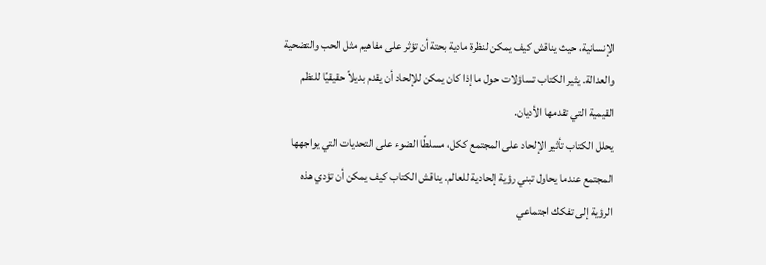الإنسانية، حيث يناقش كيف يمكن لنظرة مادية بحتة أن تؤثر على مفاهيم مثل الحب والتضحية والعدالة. يثير الكتاب تساؤلات حول ما إذا كان يمكن للإلحاد أن يقدم بديلاً حقيقيًا للنظم القيمية التي تقدمها الأديان.
يحلل الكتاب تأثير الإلحاد على المجتمع ككل، مسلطًا الضوء على التحديات التي يواجهها المجتمع عندما يحاول تبني رؤية إلحادية للعالم. يناقش الكتاب كيف يمكن أن تؤدي هذه الرؤية إلى تفكك اجتماعي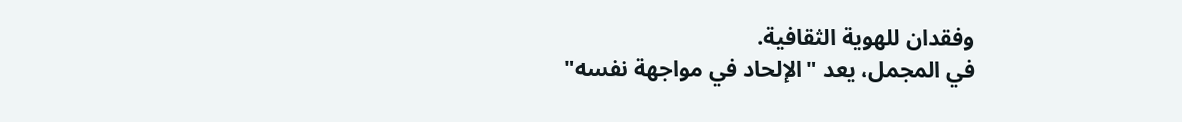وفقدان للهوية الثقافية.
في المجمل، يعد "الإلحاد في مواجهة نفسه"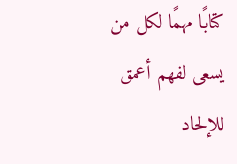كتابًا مهمًا لكل من يسعى لفهم أعمق للإلحاد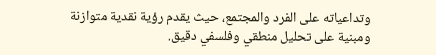وتداعياته على الفرد والمجتمع، حيث يقدم رؤية نقدية متوازنة ومبنية على تحليل منطقي وفلسفي دقيق.